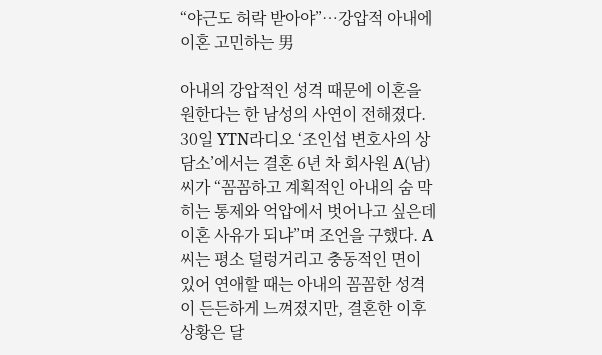“야근도 허락 받아야”…강압적 아내에 이혼 고민하는 男

아내의 강압적인 성격 때문에 이혼을 원한다는 한 남성의 사연이 전해졌다. 30일 YTN라디오 ‘조인섭 변호사의 상담소’에서는 결혼 6년 차 회사원 A(남)씨가 “꼼꼼하고 계획적인 아내의 숨 막히는 통제와 억압에서 벗어나고 싶은데 이혼 사유가 되냐”며 조언을 구했다. A씨는 평소 덜렁거리고 충동적인 면이 있어 연애할 때는 아내의 꼼꼼한 성격이 든든하게 느껴졌지만, 결혼한 이후 상황은 달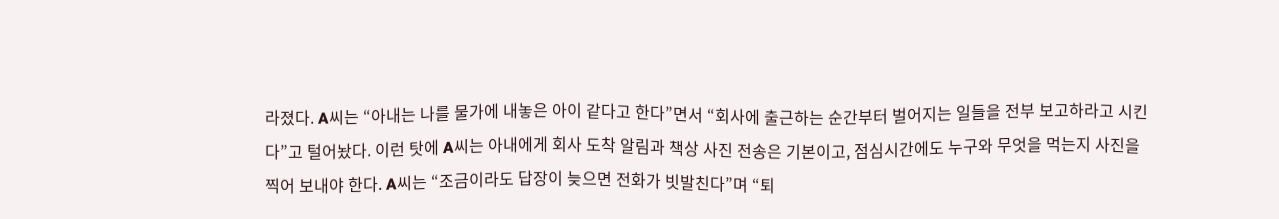라졌다. A씨는 “아내는 나를 물가에 내놓은 아이 같다고 한다”면서 “회사에 출근하는 순간부터 벌어지는 일들을 전부 보고하라고 시킨다”고 털어놨다. 이런 탓에 A씨는 아내에게 회사 도착 알림과 책상 사진 전송은 기본이고, 점심시간에도 누구와 무엇을 먹는지 사진을 찍어 보내야 한다. A씨는 “조금이라도 답장이 늦으면 전화가 빗발친다”며 “퇴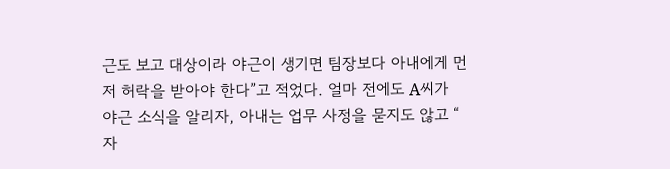근도 보고 대상이라 야근이 생기면 팀장보다 아내에게 먼저 허락을 받아야 한다”고 적었다. 얼마 전에도 A씨가 야근 소식을 알리자, 아내는 업무 사정을 묻지도 않고 “ 자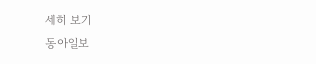세히 보기
동아일보